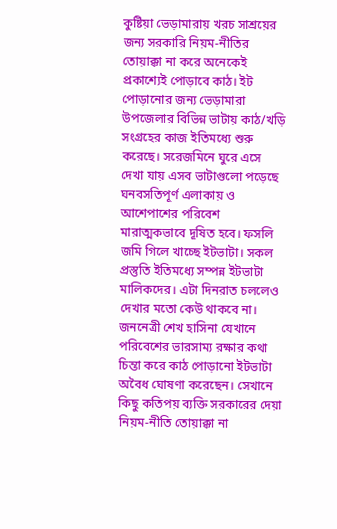কুষ্টিয়া ভেড়ামারায় খরচ সাশ্রয়ের জন্য সরকারি নিয়ম-নীতির তোয়াক্কা না করে অনেকেই প্রকাশ্যেই পোড়াবে কাঠ। ইট পোড়ানোর জন্য ভেড়ামারা উপজেলার বিভিন্ন ভাটায় কাঠ/খড়ি সংগ্রহের কাজ ইতিমধ্যে শুরু করেছে। সরেজমিনে ঘুরে এসে দেখা যায় এসব ভাটাগুলো পড়েছে ঘনবসতিপূর্ণ এলাকায় ও আশেপাশের পরিবেশ মারাত্মকভাবে দূষিত হবে। ফসলি জমি গিলে খাচ্ছে ইটভাটা। সকল প্রস্তুতি ইতিমধ্যে সম্পন্ন ইটভাটা মালিকদের। এটা দিনরাত চললেও দেখার মতো কেউ থাকবে না। জননেত্রী শেখ হাসিনা যেখানে পরিবেশের ভারসাম্য রক্ষার কথা চিন্তা করে কাঠ পোড়ানো ইটভাটা অবৈধ ঘোষণা করেছেন। সেখানে কিছু কতিপয় ব্যক্তি সরকারের দেয়া নিয়ম-নীতি তোয়াক্কা না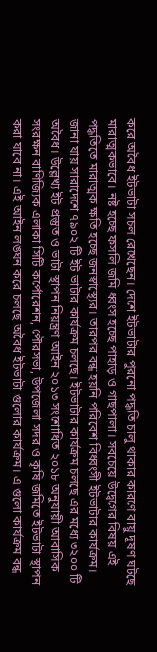করে অবৈধ ইটভাটা সচল রেখেছেন। দেশে ইটভাটার পুরনো পদ্ধতি চালু থাকার কারণে বায়ু দূষণ ঘটছে মারাত্মকভাবে। নষ্ট হচ্ছে ফসলি জমি ধ্বংস হচ্ছে পাহাড় ও গাছপালা। সবচেয়ে উদ্বেগের বিষয় এই পদ্ধতিতে মারাত্মক ক্ষতি হচ্ছে জনস্বাস্থ্যের। তারপর বন্ধ হয়নি পরিবেশ বিধ্বংসী ইটভাটার কার্যক্রম। জানা যায় সারাদেশে ৭৯০২ টি ইট ভাটার কার্যক্রম চলছে। ইটভাটার কার্যক্রম চলছে এর মধ্যে ৩২০০ টি অবৈধ। উল্লেখ্য ইট প্রস্তুত ও ভাটা স্থাপন নিয়ন্ত্রণ আইন ২০১৩ সংশোধিত ২০১৮ অনুযায়ী আবাসিক সংরক্ষন বাণিজ্যিক এলাকা সিটি কর্পোরেশন, পৌরসভা, উপজেলা সদর ও কৃষি জমিতে ইটভাটা স্থাপন করা যাবে না। এই আইন লঙ্ঘন করে চলছে অবৈধ ইটভাটা গুলোর কার্যক্রম। এ গুলো কার্যক্রম বন্ধ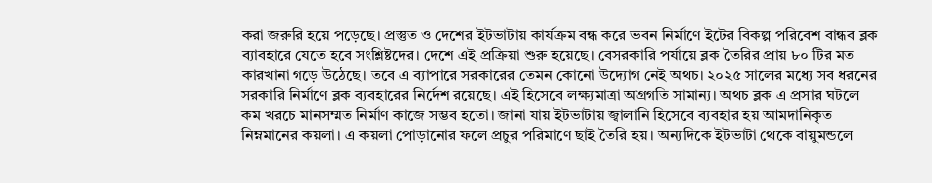করা জরুরি হয়ে পড়েছে। প্রস্তুত ও দেশের ইটভাটায় কার্যক্রম বন্ধ করে ভবন নির্মাণে ইটের বিকল্প পরিবেশ বান্ধব ব্লক ব্যাবহারে যেতে হবে সংশ্লিষ্টদের। দেশে এই প্রক্রিয়া শুরু হয়েছে। বেসরকারি পর্যায়ে ব্লক তৈরির প্রায় ৮০ টির মত কারখানা গড়ে উঠেছে। তবে এ ব্যাপারে সরকারের তেমন কোনো উদ্যোগ নেই অথচ। ২০২৫ সালের মধ্যে সব ধরনের সরকারি নির্মাণে ব্লক ব্যবহারের নির্দেশ রয়েছে। এই হিসেবে লক্ষ্যমাত্রা অগ্রগতি সামান্য। অথচ ব্লক এ প্রসার ঘটলে কম খরচে মানসম্মত নির্মাণ কাজে সম্ভব হতো। জানা যায় ইটভাটায় জ্বালানি হিসেবে ব্যবহার হয় আমদানিকৃত নিম্নমানের কয়লা। এ কয়লা পোড়ানোর ফলে প্রচুর পরিমাণে ছাই তৈরি হয়। অন্যদিকে ইটভাটা থেকে বায়ুমন্ডলে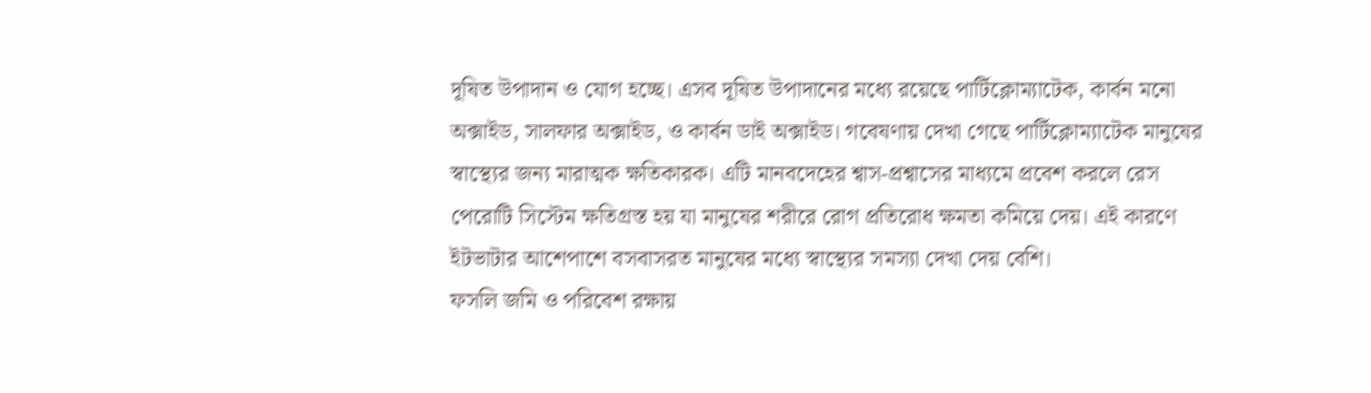দূষিত উপাদান ও যোগ হচ্ছে। এসব দূষিত উপাদানের মধ্যে রয়েছে পার্টিক্লোম্যাটেক, কার্বন মনো অক্সাইড, সালফার অক্সাইড, ও কার্বন ডাই অক্সাইড। গবেষণায় দেখা গেছে পার্টিক্লোম্যাটেক মানুষের স্বাস্থ্যের জন্য মারাত্মক ক্ষতিকারক। এটি মানবদেহের শ্বাস-প্রশ্বাসের মাধ্যমে প্রবেশ করলে রেস পেরোটি সিস্টেম ক্ষতিগ্রস্ত হয় যা মানুষের শরীরে রোগ প্রতিরোধ ক্ষমতা কমিয়ে দেয়। এই কারণে ইটভাটার আশেপাশে বসবাসরত মানুষের মধ্যে স্বাস্থ্যের সমস্যা দেখা দেয় বেশি।
ফসলি জমি ও পরিবেশ রক্ষায়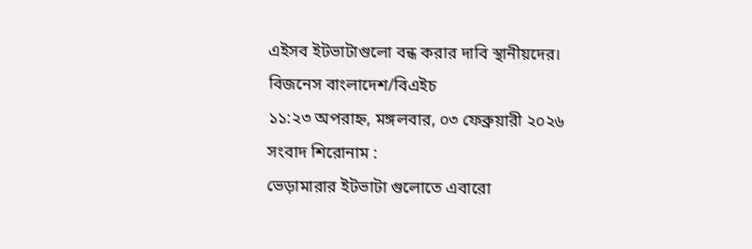এইসব ইটভাটাগুলো বন্ধ করার দাবি স্থানীয়দের।
বিজনেস বাংলাদেশ/বিএইচ
১১:২৩ অপরাহ্ন, মঙ্গলবার, ০৩ ফেব্রুয়ারী ২০২৬
সংবাদ শিরোনাম :
ভেড়ামারার ইটভাটা গুলোতে এবারো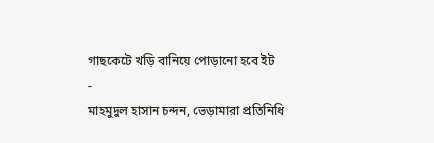গাছকেটে খড়ি বানিয়ে পোড়ানো হবে ইট
-
মাহমুদুল হাসান চন্দন, ভেড়ামারা প্রতিনিধি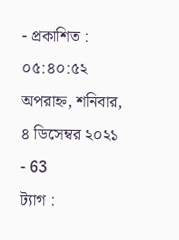- প্রকাশিত : ০৫:৪০:৫২ অপরাহ্ন, শনিবার, ৪ ডিসেম্বর ২০২১
- 63
ট্যাগ :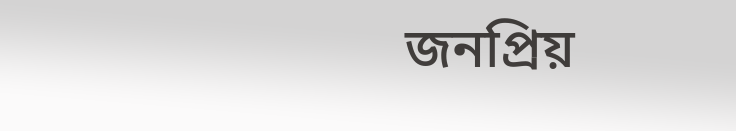জনপ্রিয়